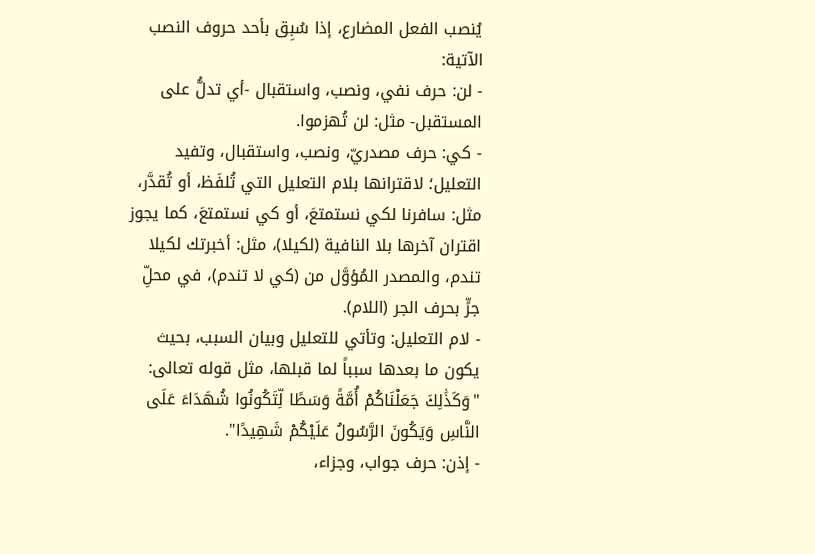يُنصب الفعل المضارع، إذا سُبِق بأحد حروف النصب الآتية:
- لن: حرف نفي، ونصب، واستقبال -أي تدلُّ على المستقبل- مثل: لن تُهزموا.
- كي: حرف مصدريّ، ونصب، واستقبال، وتفيد التعليل؛ لاقترانها بلام التعليل التي تُلفَظ، أو تُقدَّر، مثل: سافرنا لكي نستمتعَ، أو كي نستمتعَ، كما يجوز اقتران آخرها بلا النافية (لكيلا)، مثل: أخبرتك لكيلا تندم، والمصدر المُؤوَّل من (كي لا تندم)، في محلِّ جرٍّ بحرف الجر (اللام).
- لام التعليل: وتأتي للتعليل وبيان السبب، بحيث يكون ما بعدها سبباً لما قبلها، مثل قوله تعالى: "وَكَذَٰلِكَ جَعَلْنَاكُمْ أُمَّةً وَسَطًا لِّتَكُونُوا شُهَدَاءَ عَلَى النَّاسِ وَيَكُونَ الرَّسُولُ عَلَيْكُمْ شَهِيدًا".
- إذن: حرف جواب، وجزاء،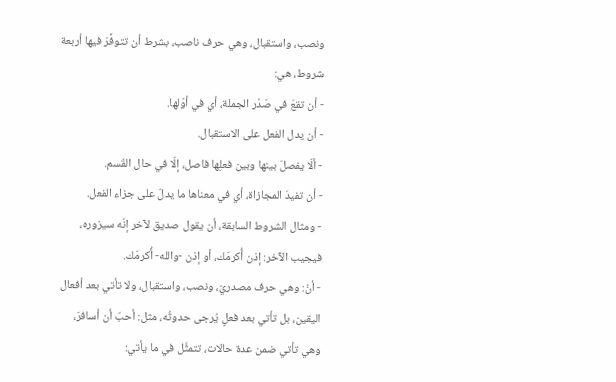ونصب، واستقبال، وهي حرف ناصب، بشرط أن تتوفَّرَ فيها أربعة شروط، هي:
- أن تقعَ في صَدْر الجملة، أي في أوّلها.
- أن يدل الفعل على الاستقبال.
- ألّا يفصلَ بينها وبين فعلِها فاصل، إلّا في حال القَسم.
- أن تفيدَ المجازاة، أي في معناها ما يدلّ على جزاء الفعل.
- ومثال الشروط السابقة، أن يقول صديق لآخر إنّه سيزوره، فيجيب الآخر: إذن أُكرمَك، أو إذن -والله- أُكرمَك.
- أنْ: وهي حرف مصدريّ، ونصب، واستقبال، ولا تأتي بعد أفعال اليقين، بل تأتي بعد فعلٍ يُرجى حدوثُه، مثل: أحبّ أن أسافرَ، وهي تأتي ضمن عدة حالات، تتمثَّل في ما يأتي: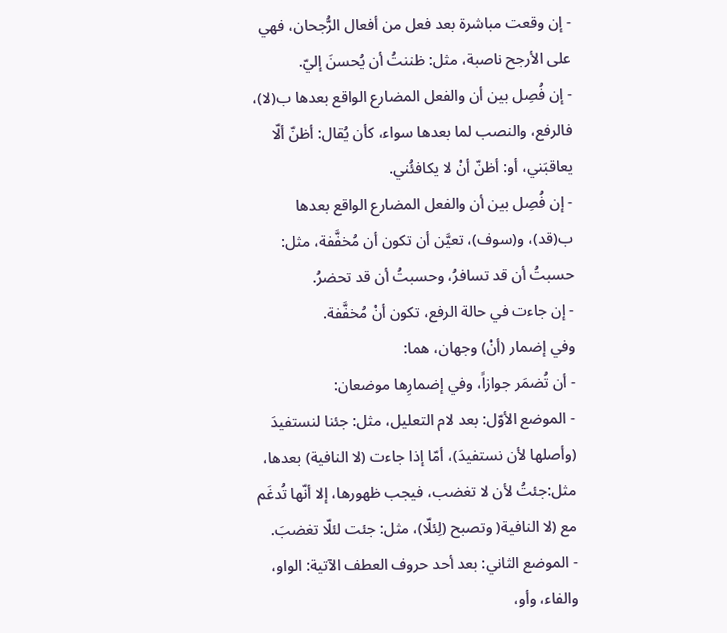- إن وقعت مباشرة بعد فعل من أفعال الرُّجحان، فهي على الأرجح ناصبة، مثل: ظننتُ أن يُحسنَ إليّ.
- إن فُصِل بين أن والفعل المضارع الواقع بعدها ب(لا)، فالرفع، والنصب لما بعدها سواء، كأن يُقال: أظنّ ألّا يعاقبَني، أو: أظنّ أنْ لا يكافئُني.
- إن فُصِل بين أن والفعل المضارع الواقع بعدها ب(قد)، و(سوف)، تعيَّن أن تكون أن مُخفَّفة، مثل: حسبتُ أن قد تسافرُ، وحسبتُ أن قد تحضرُ.
- إن جاءت في حالة الرفع، تكون أنْ مُخفَّفة.
وفي إضمار (أنْ) وجهان، هما:
- أن تُضمَر جوازاً، وفي إضمارِها موضعان:
- الموضع الأوّل: بعد لام التعليل، مثل: جئنا لنستفيدَ (وأصلها لأن نستفيدَ)، أمّا إذا جاءت (لا النافية) بعدها، مثل:جئتُ لأن لا تغضب، فيجب ظهورها، إلا أنّها تُدغَم مع (لا النافية( وتصبح (لِئلّا)، مثل: جئت لئلّا تغضبَ.
- الموضع الثاني: بعد أحد حروف العطف الآتية: الواو، والفاء، وأو،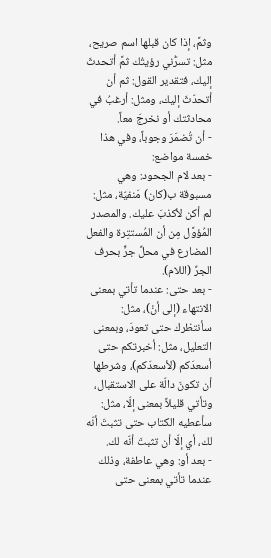وثمَّ، إذا كان قبلها اسم صريح، مثل: تسرُّني رؤيتُك ثمَّ أتحدثَ إليك، فتقدير القول: ثم أن أتحدّثَ إليك، ومثل: أرغبُ في محادثتك أو نخرجَ معاً.
- أن تُضمَرَ وجوباً، وفي هذا خمسة مواضع:
- بعد لام الجحود: وهي مسبوقة ب(كان) مَنفيّة، مثل: لم أكن لأكذبَ عليك. والمصدر المُؤوَّل مِن أن المُستتِرة والفعل المضارع في محلِّ جرٍّ بحرف الجرِّ (اللام).
- بعد حتى: عندما تأتي بمعنى الانتهاء (إلى أنْ)، مثل: سأنتظرك حتى تعودَ، وبمعنى التعليل، مثل: أخبرتكم حتى أسعدَكم (لأسعدَكم)، وشرطها أن تكونَ دالّة على الاستقبال، وتأتي قليلاً بمعنى إلّا، مثل: سأعطيه الكتاب حتى تثبتَ أنّه لك، أي إلّا أن تثبتَ أنّه لك.
- بعد أو: وهي عاطفة، وذلك عندما تأتي بمعنى حتى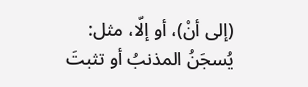(إلى أنْ)، أو إلّا، مثل: يُسجَنُ المذنبُ أو تثبتَ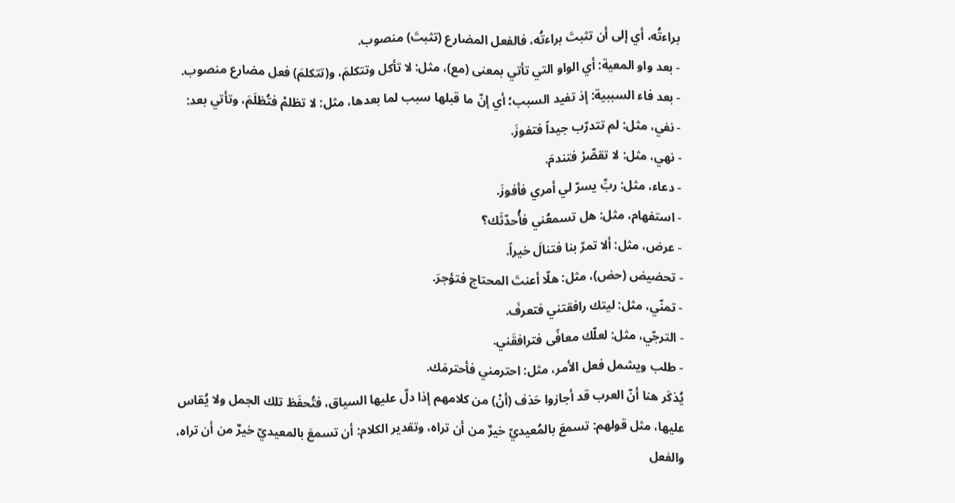براءتُه، أي إلى أن تثبتَ براءتُه، فالفعل المضارع (تثبتَ) منصوب.
- بعد واو المعية: أي الواو التي تأتي بمعنى (مع)، مثل: لا تأكل وتتكلمَ، و(تتكلمَ) فعل مضارع منصوب.
- بعد فاء السببية: إذ تفيد السبب؛ أي إنّ ما قبلها سبب لما بعدها، مثل: لا تظلمْ فتُظلَمَ، وتأتي بعد:
- نفي، مثل: لم تتدرّب جيداً فتفوزَ.
- نهي، مثل: لا تقصِّرْ فتندمَ.
- دعاء، مثل: ربِّ يسرّ لي أمري فأفوزَ.
- استفهام، مثل: هل تسمعُني فأُحدّثَك؟
- عرض، مثل: ألا تمرّ بنا فتنالَ خيراً.
- تحضيض (حض)، مثل: هلّا أعنتَ المحتاج فتؤجرَ.
- تمنّي، مثل: ليتك رافقتني فتعرفَ.
- الترجّي، مثل: لعلّك معافًى فترافقَني.
- طلب ويشمل فعل الأمر، مثل: احترمني فأحترمَك.
يُذكَر هنا أنّ العرب قد أجازوا حَذف (أنْ) من كلامهم إذا دلّ عليها السياق، فتُحفَظ تلك الجمل ولا يُقاس عليها، مثل قولهم: تسمعَ بالمُعيديّ خيرٌ من أن تراه، وتقدير الكلام: أن تسمعَ بالمعيديّ خيرٌ من أن تراه، والفعل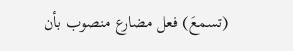(تسمعَ) فعل مضارع منصوب بأن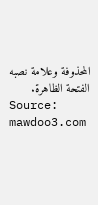المحذوفة وعلامة نصبه الفتحة الظاهرة.
Source: mawdoo3.com